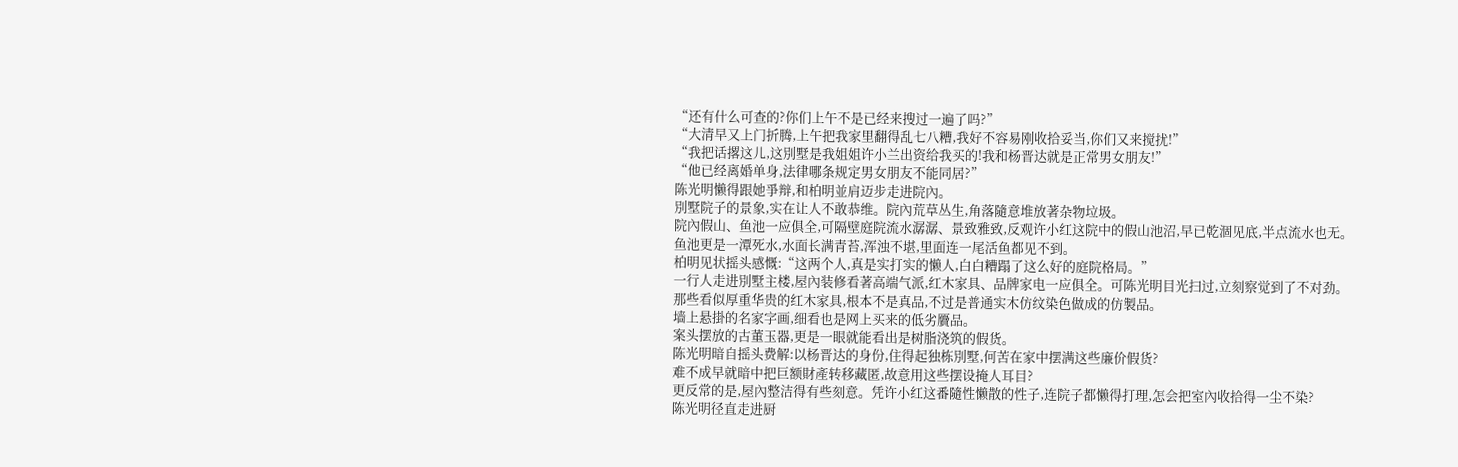“还有什么可查的?你们上午不是已经来搜过一遍了吗?”
“大清早又上门折腾,上午把我家里翻得乱七八糟,我好不容易刚收拾妥当,你们又来搅扰!”
“我把话撂这儿,这別墅是我姐姐许小兰出资给我买的!我和杨晋达就是正常男女朋友!”
“他已经离婚单身,法律哪条规定男女朋友不能同居?”
陈光明懒得跟她爭辩,和柏明並肩迈步走进院內。
別墅院子的景象,实在让人不敢恭维。院內荒草丛生,角落隨意堆放著杂物垃圾。
院內假山、鱼池一应俱全,可隔壁庭院流水潺潺、景致雅致,反观许小红这院中的假山池沼,早已乾涸见底,半点流水也无。
鱼池更是一潭死水,水面长满青苔,浑浊不堪,里面连一尾活鱼都见不到。
柏明见状摇头感慨:“这两个人,真是实打实的懒人,白白糟蹋了这么好的庭院格局。”
一行人走进別墅主楼,屋內装修看著高端气派,红木家具、品牌家电一应俱全。可陈光明目光扫过,立刻察觉到了不对劲。
那些看似厚重华贵的红木家具,根本不是真品,不过是普通实木仿纹染色做成的仿製品。
墙上悬掛的名家字画,细看也是网上买来的低劣贗品。
案头摆放的古董玉器,更是一眼就能看出是树脂浇筑的假货。
陈光明暗自摇头费解:以杨晋达的身份,住得起独栋別墅,何苦在家中摆满这些廉价假货?
难不成早就暗中把巨额財產转移藏匿,故意用这些摆设掩人耳目?
更反常的是,屋內整洁得有些刻意。凭许小红这番隨性懒散的性子,连院子都懒得打理,怎会把室內收拾得一尘不染?
陈光明径直走进厨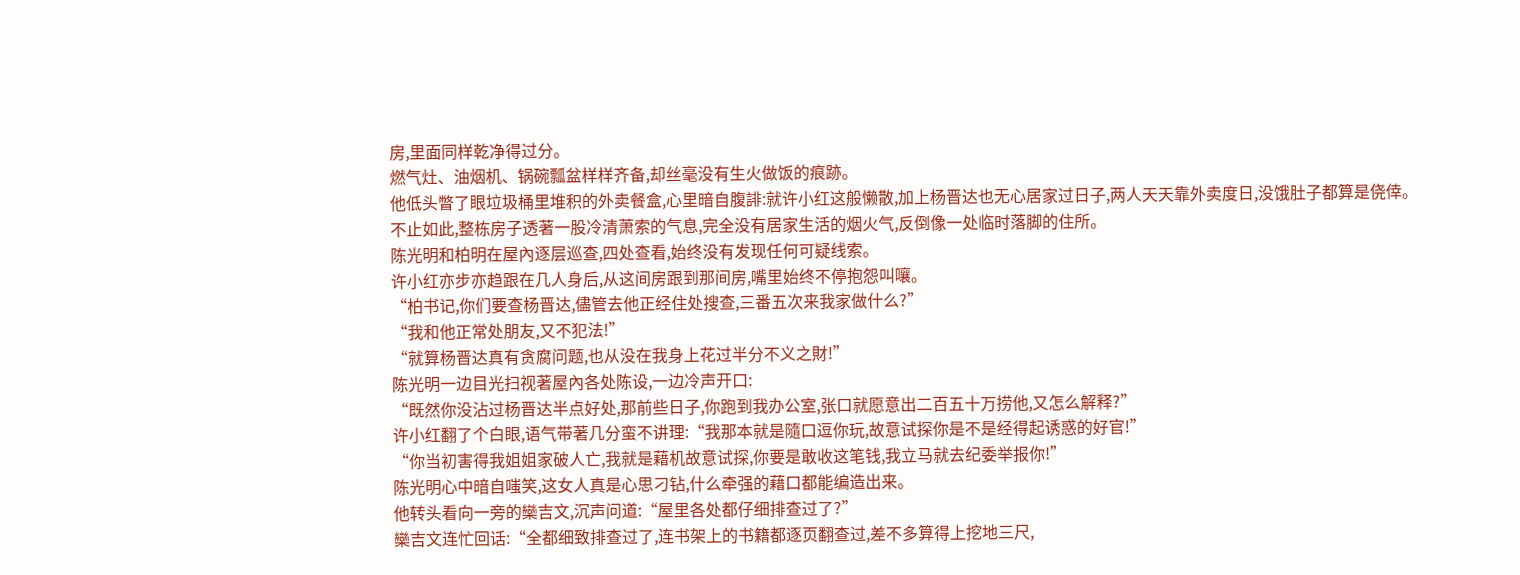房,里面同样乾净得过分。
燃气灶、油烟机、锅碗瓢盆样样齐备,却丝毫没有生火做饭的痕跡。
他低头瞥了眼垃圾桶里堆积的外卖餐盒,心里暗自腹誹:就许小红这般懒散,加上杨晋达也无心居家过日子,两人天天靠外卖度日,没饿肚子都算是侥倖。
不止如此,整栋房子透著一股冷清萧索的气息,完全没有居家生活的烟火气,反倒像一处临时落脚的住所。
陈光明和柏明在屋內逐层巡查,四处查看,始终没有发现任何可疑线索。
许小红亦步亦趋跟在几人身后,从这间房跟到那间房,嘴里始终不停抱怨叫嚷。
“柏书记,你们要查杨晋达,儘管去他正经住处搜查,三番五次来我家做什么?”
“我和他正常处朋友,又不犯法!”
“就算杨晋达真有贪腐问题,也从没在我身上花过半分不义之財!”
陈光明一边目光扫视著屋內各处陈设,一边冷声开口:
“既然你没沾过杨晋达半点好处,那前些日子,你跑到我办公室,张口就愿意出二百五十万捞他,又怎么解释?”
许小红翻了个白眼,语气带著几分蛮不讲理:“我那本就是隨口逗你玩,故意试探你是不是经得起诱惑的好官!”
“你当初害得我姐姐家破人亡,我就是藉机故意试探,你要是敢收这笔钱,我立马就去纪委举报你!”
陈光明心中暗自嗤笑,这女人真是心思刁钻,什么牵强的藉口都能编造出来。
他转头看向一旁的欒吉文,沉声问道:“屋里各处都仔细排查过了?”
欒吉文连忙回话:“全都细致排查过了,连书架上的书籍都逐页翻查过,差不多算得上挖地三尺,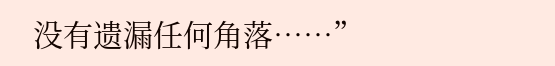没有遗漏任何角落……”